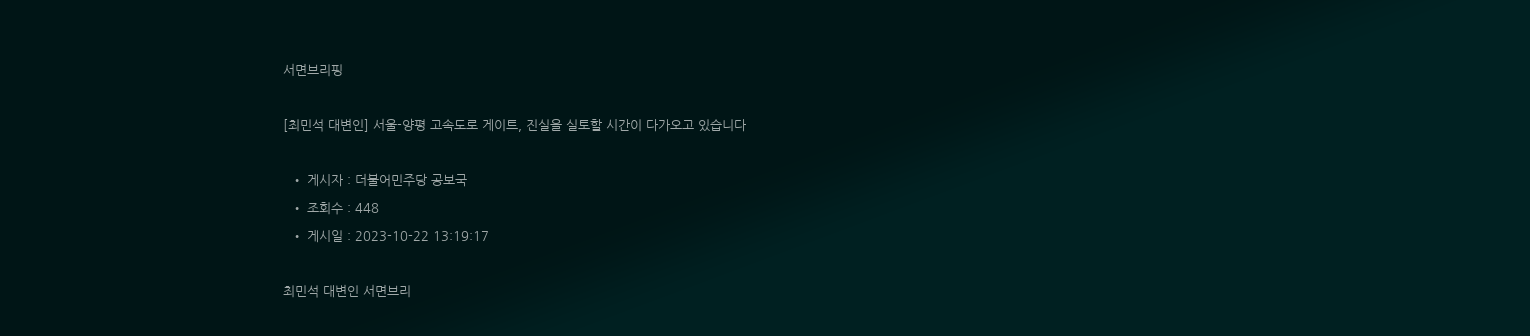서면브리핑

[최민석 대변인] 서울-양평 고속도로 게이트, 진실을 실토할 시간이 다가오고 있습니다

  • 게시자 : 더불어민주당 공보국
  • 조회수 : 448
  • 게시일 : 2023-10-22 13:19:17

최민석 대변인 서면브리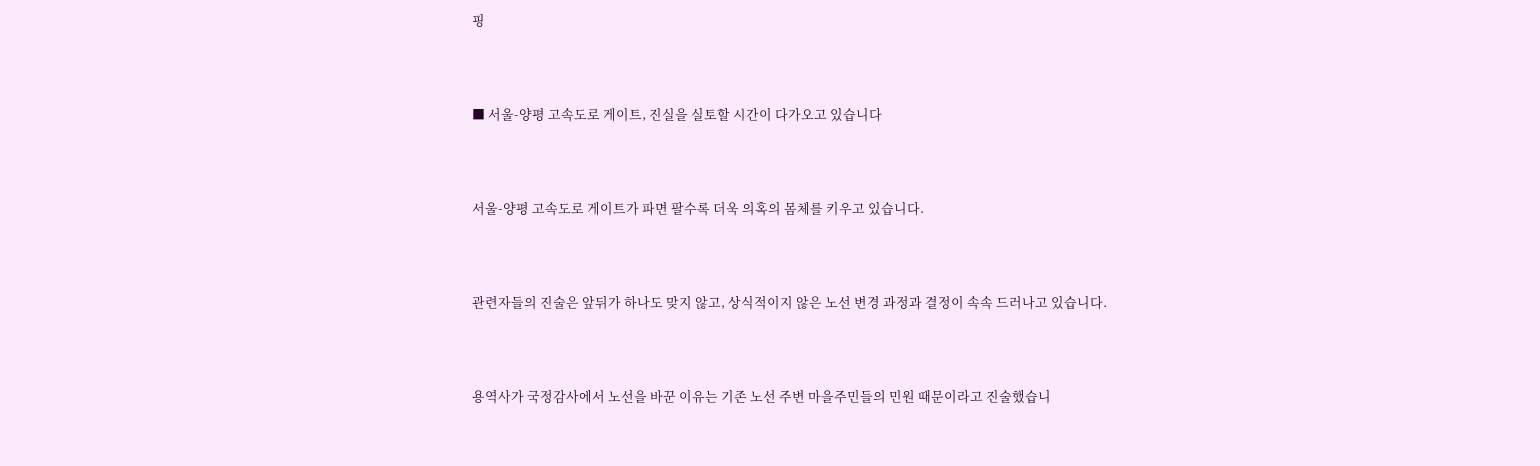핑



■ 서울-양평 고속도로 게이트, 진실을 실토할 시간이 다가오고 있습니다



서울-양평 고속도로 게이트가 파면 팔수록 더욱 의혹의 몸체를 키우고 있습니다.



관련자들의 진술은 앞뒤가 하나도 맞지 않고, 상식적이지 않은 노선 변경 과정과 결정이 속속 드러나고 있습니다.



용역사가 국정감사에서 노선을 바꾼 이유는 기존 노선 주변 마을주민들의 민원 때문이라고 진술했습니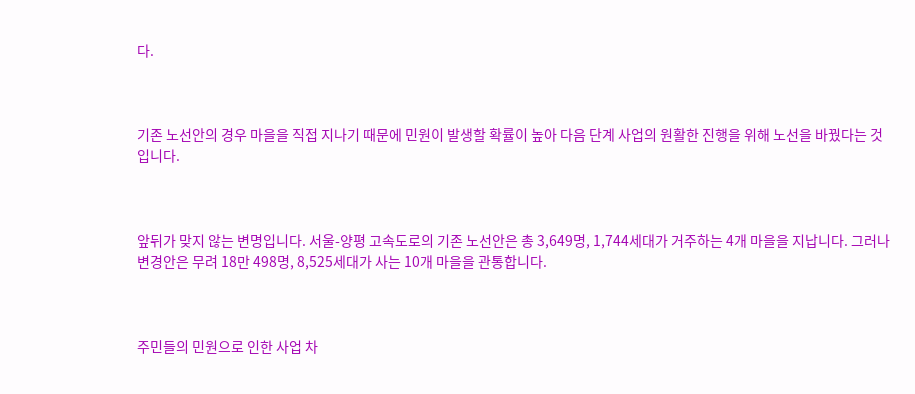다.



기존 노선안의 경우 마을을 직접 지나기 때문에 민원이 발생할 확률이 높아 다음 단계 사업의 원활한 진행을 위해 노선을 바꿨다는 것입니다.



앞뒤가 맞지 않는 변명입니다. 서울-양평 고속도로의 기존 노선안은 총 3,649명, 1,744세대가 거주하는 4개 마을을 지납니다. 그러나 변경안은 무려 18만 498명, 8,525세대가 사는 10개 마을을 관통합니다.



주민들의 민원으로 인한 사업 차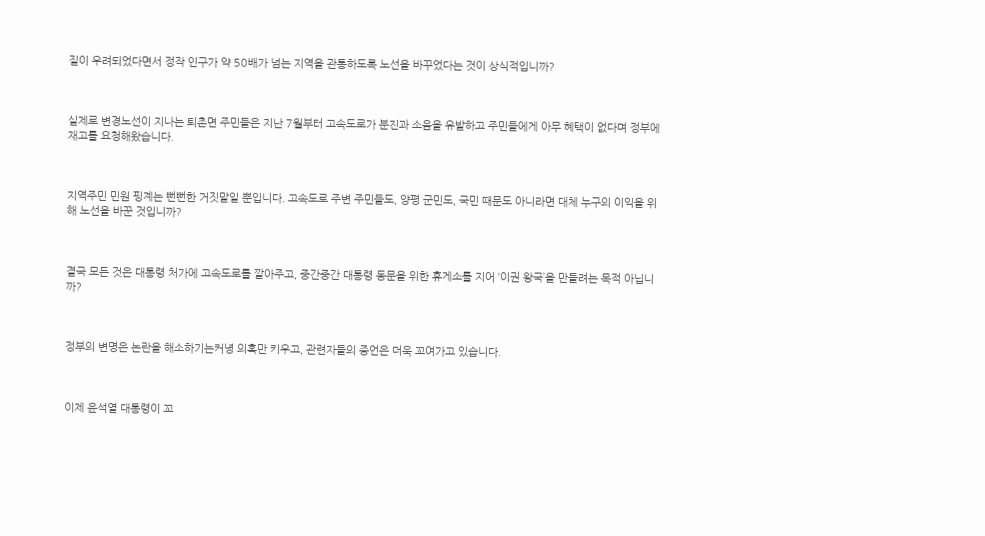질이 우려되었다면서 정작 인구가 약 50배가 넘는 지역을 관통하도록 노선을 바꾸었다는 것이 상식적입니까?



실제로 변경노선이 지나는 퇴촌면 주민들은 지난 7월부터 고속도로가 분진과 소음을 유발하고 주민들에게 아무 혜택이 없다며 정부에 재고를 요청해왔습니다.



지역주민 민원 핑계는 뻔뻔한 거짓말일 뿐입니다. 고속도로 주변 주민들도, 양평 군민도, 국민 때문도 아니라면 대체 누구의 이익을 위해 노선을 바꾼 것입니까?



결국 모든 것은 대통령 처가에 고속도로를 깔아주고, 중간중간 대통령 동문을 위한 휴게소를 지어 ‘이권 왕국’을 만들려는 목적 아닙니까?



정부의 변명은 논란을 해소하기는커녕 의혹만 키우고, 관련자들의 증언은 더욱 꼬여가고 있습니다.



이제 윤석열 대통령이 꼬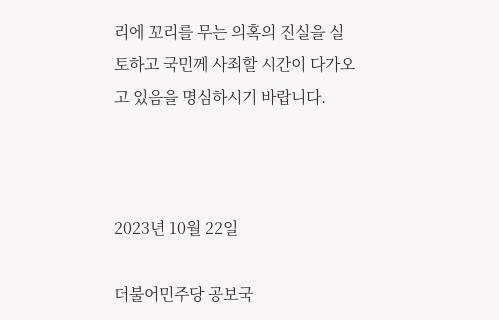리에 꼬리를 무는 의혹의 진실을 실토하고 국민께 사죄할 시간이 다가오고 있음을 명심하시기 바랍니다.



2023년 10월 22일

더불어민주당 공보국